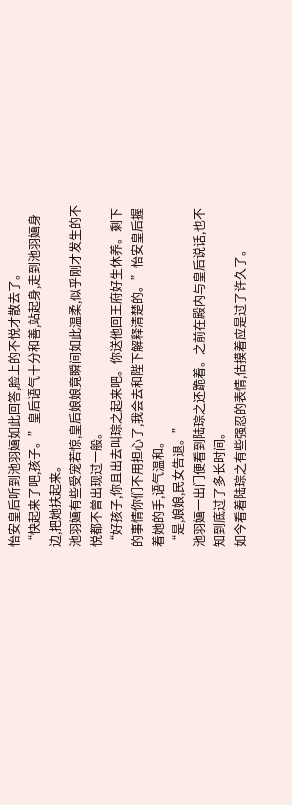怡安皇后听到池羽婳如此回答,脸上的不悦才散去了。
“快起来了吧,孩子。”皇后语气十分和善,站起身,走到池羽婳身边,把她扶起来。
池羽婳有些受宠若惊,皇后娘娘竟瞬间如此温柔,似乎刚才发生的不悦都不曾出现过一般。
“好孩子,你且出去叫琮之起来吧。你送他回王府好生休养。剩下的事情你们不用担心了,我会去和陛下解释清楚的。”怡安皇后握着她的手,语气温和。
“是,娘娘,民女告退。”
池羽婳一出门便看到陆琮之还跪着。之前在殿内与皇后说话,也不知到底过了多长时间。
如今看着陆琮之有些强忍的表情,估摸着应是过了许久了。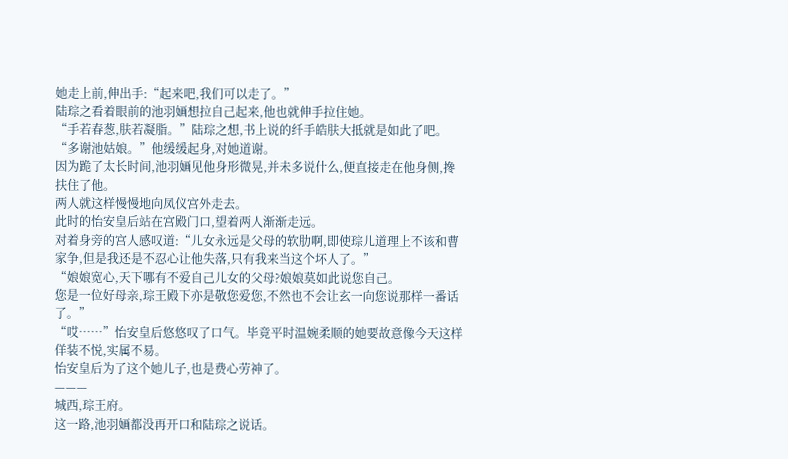她走上前,伸出手:“起来吧,我们可以走了。”
陆琮之看着眼前的池羽婳想拉自己起来,他也就伸手拉住她。
“手若春葱,肤若凝脂。”陆琮之想,书上说的纤手皓肤大抵就是如此了吧。
“多谢池姑娘。”他缓缓起身,对她道谢。
因为跪了太长时间,池羽婳见他身形微晃,并未多说什么,便直接走在他身侧,搀扶住了他。
两人就这样慢慢地向凤仪宫外走去。
此时的怡安皇后站在宫殿门口,望着两人渐渐走远。
对着身旁的宫人感叹道:“儿女永远是父母的软肋啊,即使琮儿道理上不该和曹家争,但是我还是不忍心让他失落,只有我来当这个坏人了。”
“娘娘宽心,天下哪有不爱自己儿女的父母?娘娘莫如此说您自己。
您是一位好母亲,琮王殿下亦是敬您爱您,不然也不会让玄一向您说那样一番话了。”
“哎……”怡安皇后悠悠叹了口气。毕竟平时温婉柔顺的她要故意像今天这样佯装不悦,实属不易。
怡安皇后为了这个她儿子,也是费心劳神了。
———
城西,琮王府。
这一路,池羽婳都没再开口和陆琮之说话。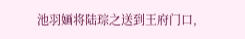池羽婳将陆琮之送到王府门口,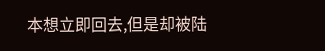本想立即回去,但是却被陆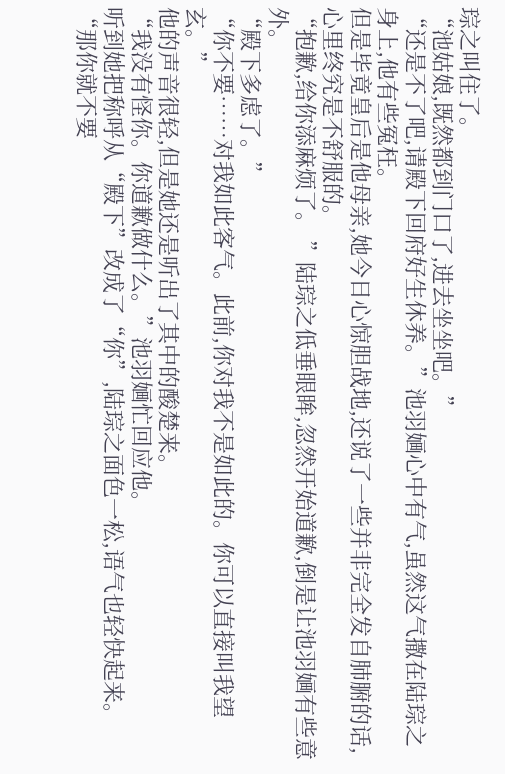琮之叫住了。
“池姑娘,既然都到门口了,进去坐坐吧。”
“还是不了吧,请殿下回府好生休养。”池羽婳心中有气,虽然这气撒在陆琮之身上,他有些冤枉。
但是毕竟皇后是他母亲,她今日心惊胆战地,还说了一些并非完全发自肺腑的话,心里终究是不舒服的。
“抱歉,给你添麻烦了。 ”陆琮之低垂眼眸,忽然开始道歉,倒是让池羽婳有些意外。
“殿下多虑了。”
“你不要……对我如此客气。此前,你对我不是如此的。你可以直接叫我望玄。”
他的声音很轻,但是她还是听出了其中的酸楚来。
“我没有怪你。你道歉做什么。”池羽婳忙回应他。
听到她把称呼从“殿下”改成了“你”,陆琮之面色一松,语气也轻快起来。
“那你就不要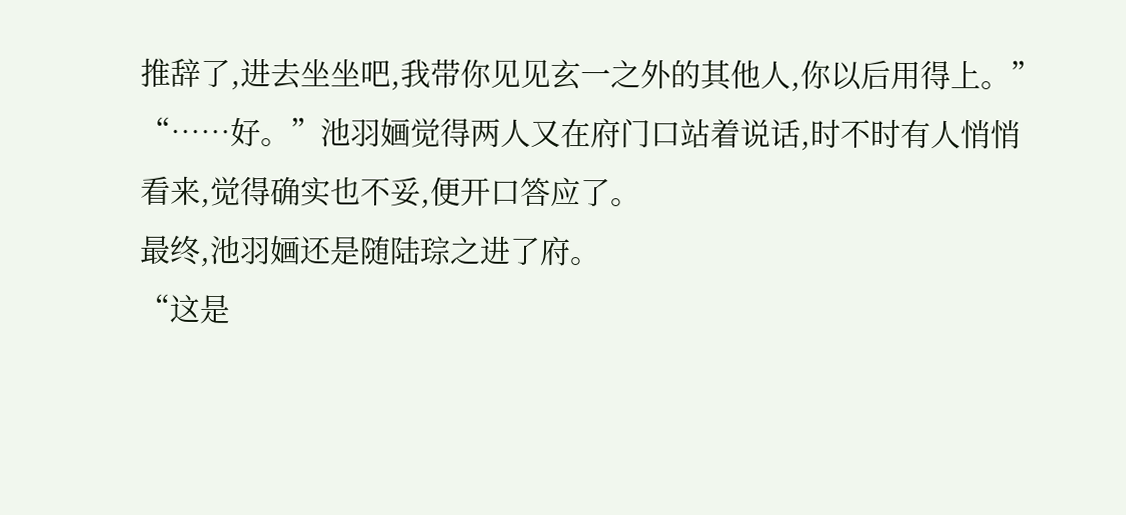推辞了,进去坐坐吧,我带你见见玄一之外的其他人,你以后用得上。”
“……好。”池羽婳觉得两人又在府门口站着说话,时不时有人悄悄看来,觉得确实也不妥,便开口答应了。
最终,池羽婳还是随陆琮之进了府。
“这是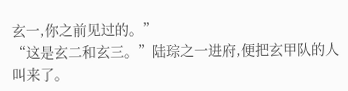玄一,你之前见过的。”
“这是玄二和玄三。”陆琮之一进府,便把玄甲队的人叫来了。